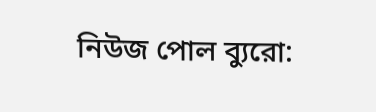নিউজ পোল ব্যুরো: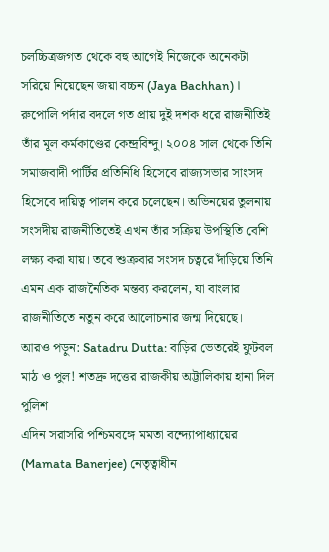চলচ্চিত্রজগত থেকে বহু আগেই নিজেকে অনেকটা সরিয়ে নিয়েছেন জয়া বচ্চন (Jaya Bachhan)। রুপোলি পর্দার বদলে গত প্রায় দুই দশক ধরে রাজনীতিই তাঁর মূল কর্মকাণ্ডের কেন্দ্রবিন্দু। ২০০৪ সাল থেকে তিনি সমাজবাদী পার্টির প্রতিনিধি হিসেবে রাজ্যসভার সাংসদ হিসেবে দায়িত্ব পালন করে চলেছেন। অভিনয়ের তুলনায় সংসদীয় রাজনীতিতেই এখন তাঁর সক্রিয় উপস্থিতি বেশি লক্ষ্য করা যায়। তবে শুক্রবার সংসদ চত্বরে দাঁড়িয়ে তিনি এমন এক রাজনৈতিক মন্তব্য করলেন, যা বাংলার রাজনীতিতে নতুন করে আলোচনার জন্ম দিয়েছে।
আরও পড়ুন: Satadru Dutta: বাড়ির ভেতরেই ফুটবল মাঠ ও পুল! শতদ্রু দত্তের রাজকীয় অট্টালিকায় হানা দিল পুলিশ
এদিন সরাসরি পশ্চিমবঙ্গে মমতা বন্দ্যোপাধ্যায়ের (Mamata Banerjee) নেতৃত্বাধীন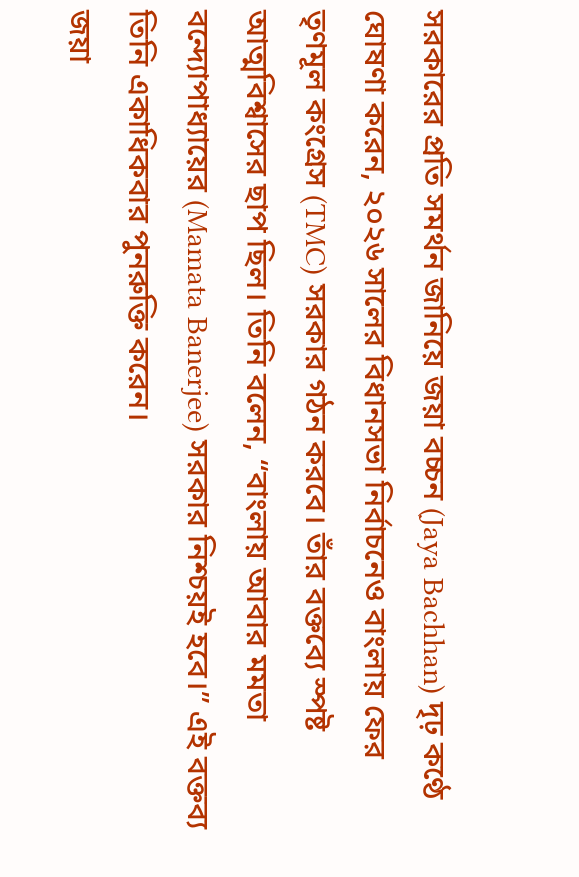সরকারের প্রতি সমর্থন জানিয়ে জয়া বচ্চন (Jaya Bachhan) দৃঢ় কণ্ঠে ঘোষণা করেন, ২০২৬ সালের বিধানসভা নির্বাচনেও বাংলায় ফের তৃণমূল কংগ্রেস (TMC) সরকার গঠন করবে। তাঁর বক্তব্যে স্পষ্ট আত্মবিশ্বাসের ছাপ ছিল। তিনি বলেন, “বাংলায় আবার মমতা বন্দ্যোপাধ্যায়ের (Mamata Banerjee) সরকার নিশ্চয়ই হবে।” এই বক্তব্য তিনি একাধিকবার পুনরুক্তি করেন।
জয়া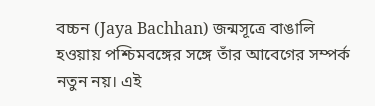বচ্চন (Jaya Bachhan) জন্মসূত্রে বাঙালি হওয়ায় পশ্চিমবঙ্গের সঙ্গে তাঁর আবেগের সম্পর্ক নতুন নয়। এই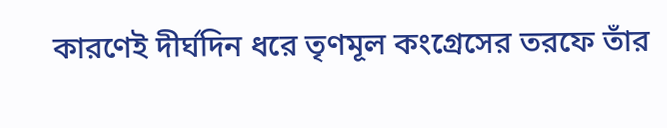কারণেই দীর্ঘদিন ধরে তৃণমূল কংগ্রেসের তরফে তাঁর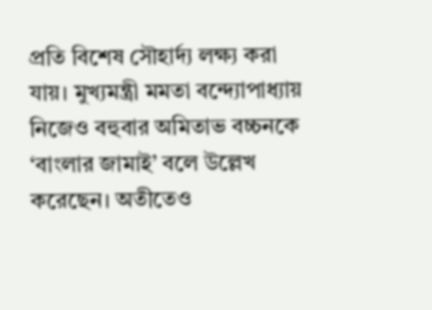প্রতি বিশেষ সৌহার্দ্য লক্ষ্য করা যায়। মুখ্যমন্ত্রী মমতা বন্দ্যোপাধ্যায় নিজেও বহুবার অমিতাভ বচ্চনকে ‘বাংলার জামাই’ বলে উল্লেখ করেছেন। অতীতেও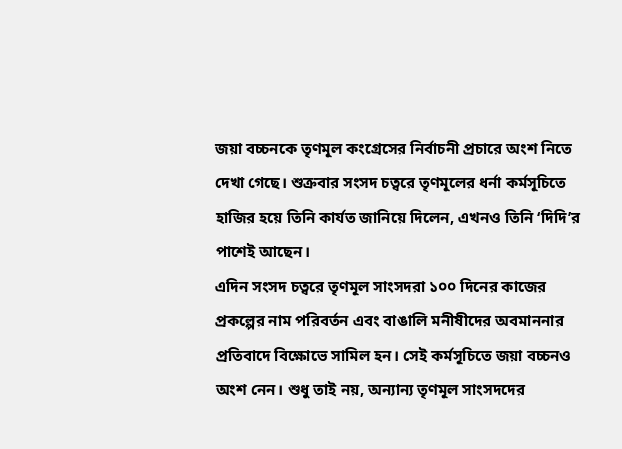জয়া বচ্চনকে তৃণমূল কংগ্রেসের নির্বাচনী প্রচারে অংশ নিতে দেখা গেছে। শুক্রবার সংসদ চত্বরে তৃণমূলের ধর্না কর্মসূচিতে হাজির হয়ে তিনি কার্যত জানিয়ে দিলেন, এখনও তিনি ‘দিদি’র পাশেই আছেন।
এদিন সংসদ চত্বরে তৃণমূল সাংসদরা ১০০ দিনের কাজের প্রকল্পের নাম পরিবর্তন এবং বাঙালি মনীষীদের অবমাননার প্রতিবাদে বিক্ষোভে সামিল হন। সেই কর্মসূচিতে জয়া বচ্চনও অংশ নেন। শুধু তাই নয়, অন্যান্য তৃণমূল সাংসদদের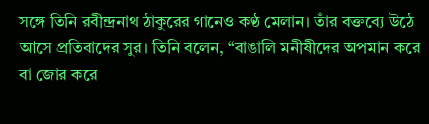সঙ্গে তিনি রবীন্দ্রনাথ ঠাকুরের গানেও কণ্ঠ মেলান। তাঁর বক্তব্যে উঠে আসে প্রতিবাদের সুর। তিনি বলেন, “বাঙালি মনীষীদের অপমান করে বা জোর করে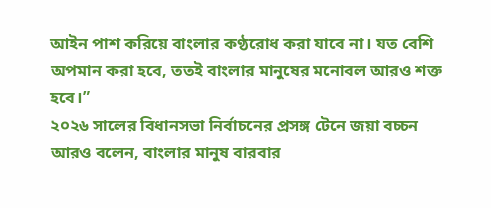আইন পাশ করিয়ে বাংলার কণ্ঠরোধ করা যাবে না। যত বেশি অপমান করা হবে, ততই বাংলার মানুষের মনোবল আরও শক্ত হবে।”
২০২৬ সালের বিধানসভা নির্বাচনের প্রসঙ্গ টেনে জয়া বচ্চন আরও বলেন, বাংলার মানুষ বারবার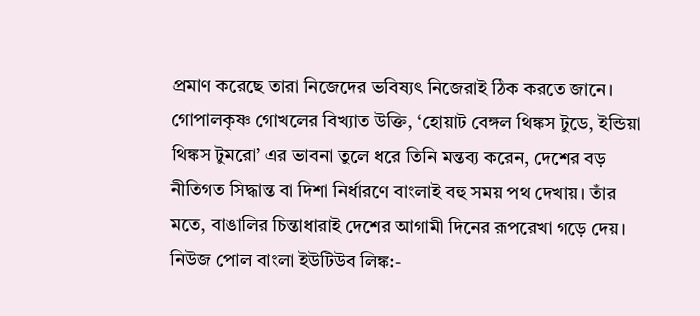প্রমাণ করেছে তারা নিজেদের ভবিষ্যৎ নিজেরাই ঠিক করতে জানে। গোপালকৃষ্ণ গোখলের বিখ্যাত উক্তি, ‘হোয়াট বেঙ্গল থিঙ্কস টুডে, ইন্ডিয়া থিঙ্কস টুমরো’ এর ভাবনা তুলে ধরে তিনি মন্তব্য করেন, দেশের বড় নীতিগত সিদ্ধান্ত বা দিশা নির্ধারণে বাংলাই বহু সময় পথ দেখায়। তাঁর মতে, বাঙালির চিন্তাধারাই দেশের আগামী দিনের রূপরেখা গড়ে দেয়।
নিউজ পোল বাংলা ইউটিউব লিঙ্ক:-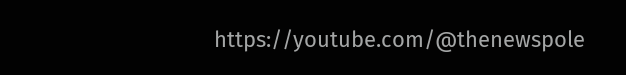https://youtube.com/@thenewspole